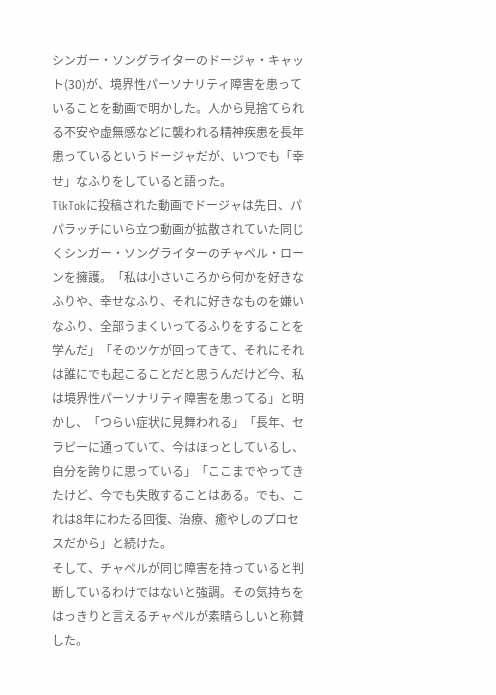シンガー・ソングライターのドージャ・キャット(30)が、境界性パーソナリティ障害を患っていることを動画で明かした。人から見捨てられる不安や虚無感などに襲われる精神疾患を長年患っているというドージャだが、いつでも「幸せ」なふりをしていると語った。
TikTokに投稿された動画でドージャは先日、パパラッチにいら立つ動画が拡散されていた同じくシンガー・ソングライターのチャペル・ローンを擁護。「私は小さいころから何かを好きなふりや、幸せなふり、それに好きなものを嫌いなふり、全部うまくいってるふりをすることを学んだ」「そのツケが回ってきて、それにそれは誰にでも起こることだと思うんだけど今、私は境界性パーソナリティ障害を患ってる」と明かし、「つらい症状に見舞われる」「長年、セラピーに通っていて、今はほっとしているし、自分を誇りに思っている」「ここまでやってきたけど、今でも失敗することはある。でも、これは8年にわたる回復、治療、癒やしのプロセスだから」と続けた。
そして、チャペルが同じ障害を持っていると判断しているわけではないと強調。その気持ちをはっきりと言えるチャペルが素晴らしいと称賛した。